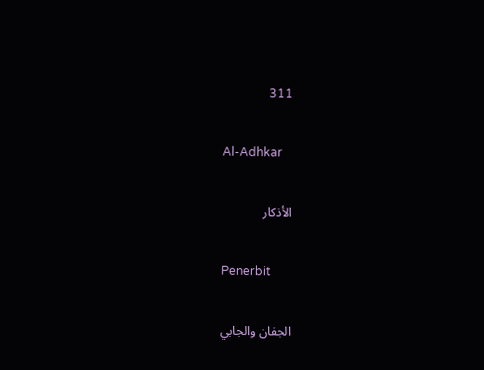311

Al-Adhkar

الأذكار

Penerbit

الجفان والجابي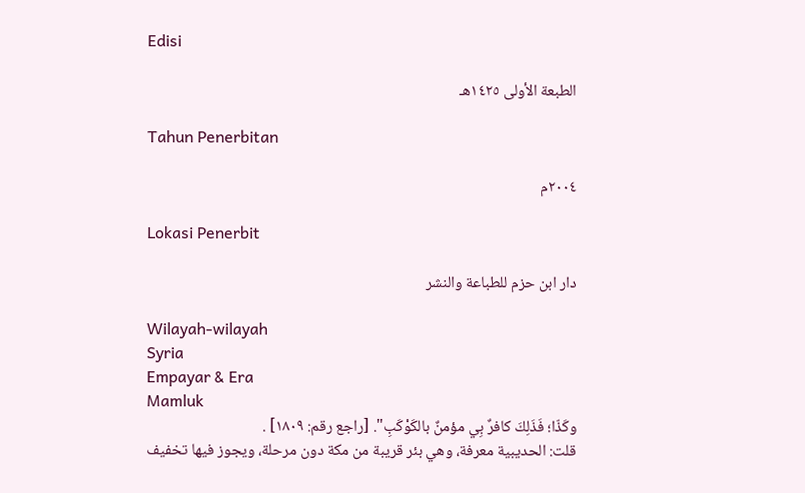Edisi

الطبعة الأولى ١٤٢٥هـ

Tahun Penerbitan

٢٠٠٤م

Lokasi Penerbit

دار ابن حزم للطباعة والنشر

Wilayah-wilayah
Syria
Empayar & Era
Mamluk
وكَذّا؛ فَذَلِكَ كافرٌ بِي مؤمنٌ بالكَوْكَبِ". [راجع رقم: ١٨٠٩] .
قلت: الحديبية معرفة، وهي بئر قريبة من مكة دون مرحلة، ويجوز فيها تخفيف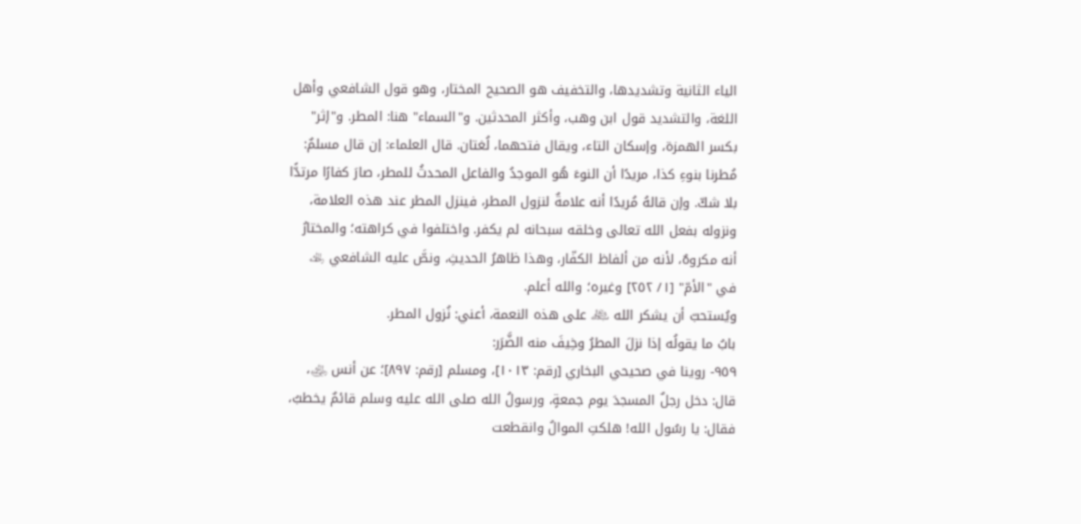الياء الثانية وتشديدها، والتخفيف هو الصحيح المختار، وهو قول الشافعي وأهل اللغة، والتشديد قول ابن وهب، وأكثر المحدثين. و"السماء" هنا: المطر. و"إثر" بكسر الهمزة، وإسكان التاء، ويقال فتحهما، لُغتان. قال العلماء: إن قال مسلمٌ: مُطرنا بنوءِ كذا، مريدًا أن النوءَ هُو الموجدُ والفاعل المحدثُ للمطر، صارَ كفارًا مرتدًّا بلا شكّ. وإن قالهُ مُريدًا أنه علامةٌ لنزول المطر، فينزل المطر عند هذه العلامة، ونزوله بفعل الله تعالى وخلقه سبحانه لم يكفر. واختلفوا في كراهته؛ والمختارُ أنه مكروهٌ، لأنه من ألفاظ الكفّار، وهذا ظاهرُ الحديثِ، ونصَّ عليه الشافعي ﵀ في "الأمّ" [١/ ٢٥٢] وغيره؛ والله أعلم.
ويُستحبّ أن يشكر الله ﷾ على هذه النعمة، أعني: نُزول المطر.
بابُ ما يقولُه إذا نزلَ المطرُ وخِيفَ منه الضَّرَر:
٩٥٩- روينا في صحيحي البخاري [رقم: ١٠١٣]، ومسلم [رقم: ٨٩٧]؛ عن أنس ﵁، قال: دخل رجلٌ المسجدَ يوم جمعةٍ، ورسولُ الله صلى الله عليه وسلم قائمٌ يخطبُ، فقال: يا رسُول الله! هلكتِ الموالُ وانقطعت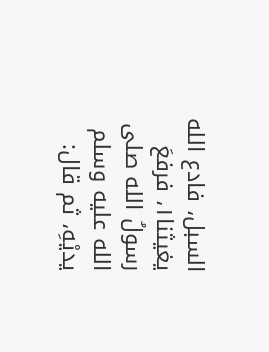السبل، فادع الله يغيثنا١، فرفعَ رسولُ الله صلى الله عليه وسلم يديْهِ، ثم قال: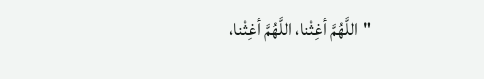"اللَّهُمَّ أغِثْنا، اللَّهُمَّ أغِثْنا،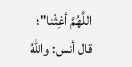اللَّهُمَّ أغِثْنا"؛ قال أنس: واللهُ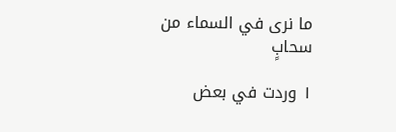ما نرى في السماء من سحابٍ

١ وردت في بعض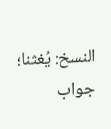النسخ: يُغثنا؛ جواب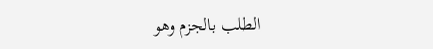الطلب بالجزم وهو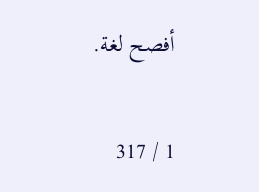أفصح لغة.

1 / 317